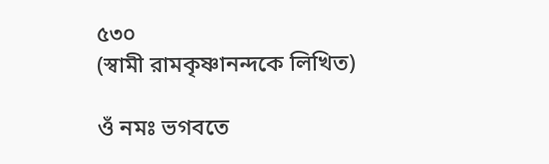৫৩০
(স্বামী রামকৃষ্ণানন্দকে লিখিত)

ওঁ নমঃ ভগবতে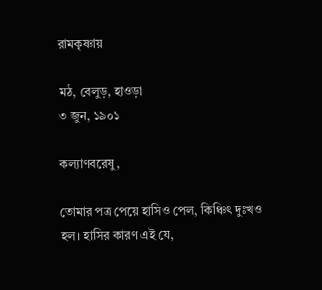রামকৃষ্ণায়

মঠ, বেলুড়, হাওড়া
৩ জুন, ১৯০১

কল্যাণবরেষু,

তোমার পত্র পেয়ে হাসিও পেল, কিঞ্চিৎ দুঃখও হল। হাসির কারণ এই যে,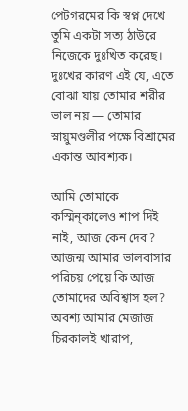পেটগরমের কি স্বপ্ন দেখে তুমি একটা সত্য ঠাউরে নিজেকে দুঃখিত করেছ। দুঃখের কারণ এই যে, এতে বোঝা যায় তোমার শরীর ভাল নয় — তোমার স্নায়ুমণ্ডলীর পক্ষে বিশ্রামের একান্ত আবশ্যক।

আমি তোমাকে কস্মিন‍্কালেও শাপ দিই নাই, আজ কেন দেব? আজন্ম আমার ভালবাসার পরিচয় পেয়ে কি আজ তোমাদের অবিশ্বাস হল? অবশ্য আমার মেজাজ চিরকালই খারাপ,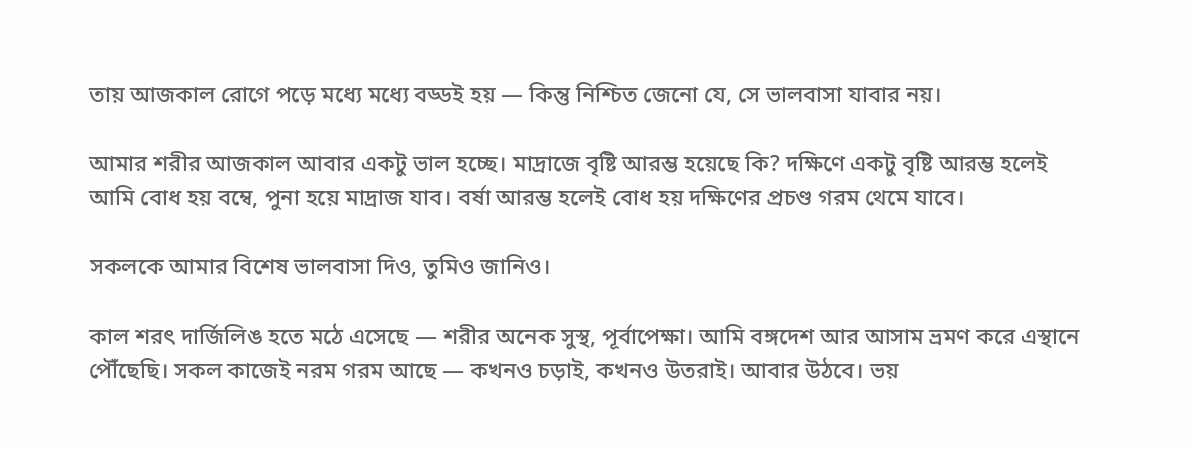তায় আজকাল রোগে পড়ে মধ্যে মধ্যে বড্ডই হয় — কিন্তু নিশ্চিত জেনো যে, সে ভালবাসা যাবার নয়।

আমার শরীর আজকাল আবার একটু ভাল হচ্ছে। মাদ্রাজে বৃষ্টি আরম্ভ হয়েছে কি? দক্ষিণে একটু বৃষ্টি আরম্ভ হলেই আমি বোধ হয় বম্বে, পুনা হয়ে মাদ্রাজ যাব। বর্ষা আরম্ভ হলেই বোধ হয় দক্ষিণের প্রচণ্ড গরম থেমে যাবে।

সকলকে আমার বিশেষ ভালবাসা দিও, তুমিও জানিও।

কাল শরৎ দার্জিলিঙ হতে মঠে এসেছে — শরীর অনেক সুস্থ, পূর্বাপেক্ষা। আমি বঙ্গদেশ আর আসাম ভ্রমণ করে এস্থানে পৌঁছেছি। সকল কাজেই নরম গরম আছে — কখনও চড়াই, কখনও উতরাই। আবার উঠবে। ভয়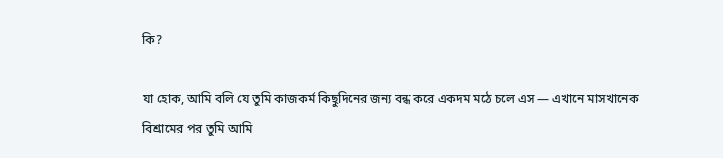কি?

যা হোক, আমি বলি যে তুমি কাজকর্ম কিছুদিনের জন্য বন্ধ করে একদম মঠে চলে এস — এখানে মাসখানেক বিশ্রামের পর তুমি আমি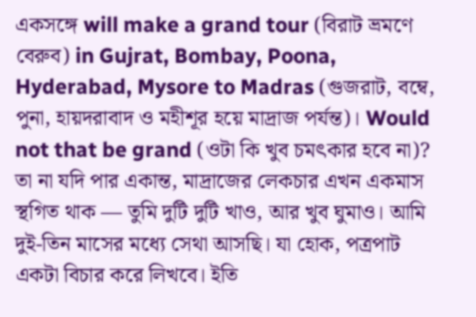একসঙ্গে will make a grand tour (বিরাট ভ্রমণে বেরুব) in Gujrat, Bombay, Poona, Hyderabad, Mysore to Madras (গুজরাট, বম্বে, পুনা, হায়দরাবাদ ও মহীশূর হয়ে মাদ্রাজ পর্যন্ত)। Would not that be grand (ওটা কি খুব চমৎকার হবে না)? তা না যদি পার একান্ত, মাদ্রাজের লেকচার এখন একমাস স্থগিত থাক — তুমি দুটি দুটি খাও, আর খুব ঘুমাও। আমি দুই-তিন মাসের মধ্যে সেথা আসছি। যা হোক, পত্রপাট একটা বিচার করে লিখবে। ইতি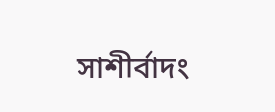সাশীর্বাদং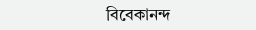বিবেকানন্দ